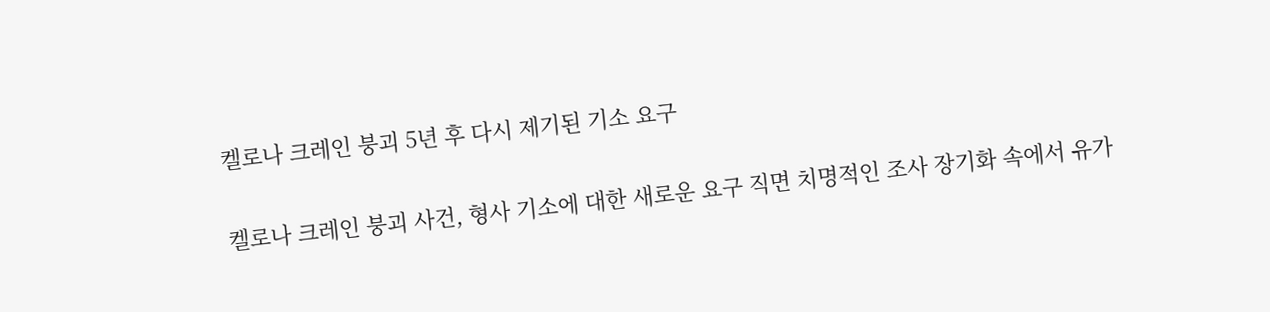켈로나 크레인 붕괴 5년 후 다시 제기된 기소 요구

켈로나 크레인 붕괴 사건, 형사 기소에 대한 새로운 요구 직면 치명적인 조사 장기화 속에서 유가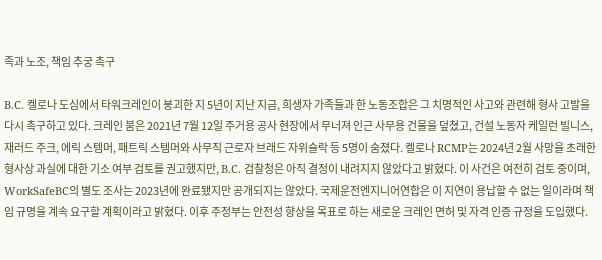족과 노조, 책임 추궁 촉구

B.C. 켈로나 도심에서 타워크레인이 붕괴한 지 5년이 지난 지금, 희생자 가족들과 한 노동조합은 그 치명적인 사고와 관련해 형사 고발을 다시 촉구하고 있다. 크레인 붐은 2021년 7월 12일 주거용 공사 현장에서 무너져 인근 사무용 건물을 덮쳤고, 건설 노동자 케일런 빌니스, 재러드 주크, 에릭 스템머, 패트릭 스템머와 사무직 근로자 브래드 자위슬락 등 5명이 숨졌다. 켈로나 RCMP는 2024년 2월 사망을 초래한 형사상 과실에 대한 기소 여부 검토를 권고했지만, B.C. 검찰청은 아직 결정이 내려지지 않았다고 밝혔다. 이 사건은 여전히 검토 중이며, WorkSafeBC의 별도 조사는 2023년에 완료됐지만 공개되지는 않았다. 국제운전엔지니어연합은 이 지연이 용납할 수 없는 일이라며 책임 규명을 계속 요구할 계획이라고 밝혔다. 이후 주정부는 안전성 향상을 목표로 하는 새로운 크레인 면허 및 자격 인증 규정을 도입했다.